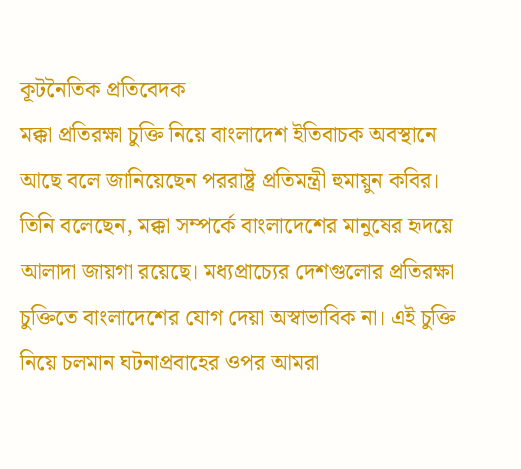কূটনৈতিক প্রতিবেদক
মক্কা প্রতিরক্ষা চুক্তি নিয়ে বাংলাদেশ ইতিবাচক অবস্থানে আছে বলে জানিয়েছেন পররাষ্ট্র প্রতিমন্ত্রী হুমায়ুন কবির। তিনি বলেছেন, মক্কা সম্পর্কে বাংলাদেশের মানুষের হৃদয়ে আলাদা জায়গা রয়েছে। মধ্যপ্রাচ্যের দেশগুলোর প্রতিরক্ষা চুক্তিতে বাংলাদেশের যোগ দেয়া অস্বাভাবিক না। এই চুক্তি নিয়ে চলমান ঘটনাপ্রবাহের ওপর আমরা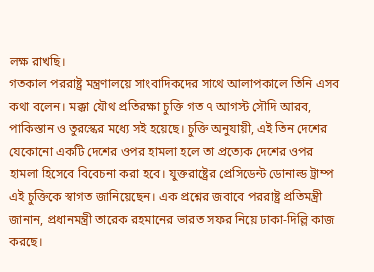লক্ষ রাখছি।
গতকাল পররাষ্ট্র মন্ত্রণালয়ে সাংবাদিকদের সাথে আলাপকালে তিনি এসব কথা বলেন। মক্কা যৌথ প্রতিরক্ষা চুক্তি গত ৭ আগস্ট সৌদি আরব, পাকিস্তান ও তুরস্কের মধ্যে সই হয়েছে। চুক্তি অনুযায়ী, এই তিন দেশের যেকোনো একটি দেশের ওপর হামলা হলে তা প্রত্যেক দেশের ওপর হামলা হিসেবে বিবেচনা করা হবে। যুক্তরাষ্ট্রের প্রেসিডেন্ট ডোনাল্ড ট্রাম্প এই চুক্তিকে স্বাগত জানিয়েছেন। এক প্রশ্নের জবাবে পররাষ্ট্র প্রতিমন্ত্রী জানান, প্রধানমন্ত্রী তারেক রহমানের ভারত সফর নিয়ে ঢাকা-দিল্লি কাজ করছে।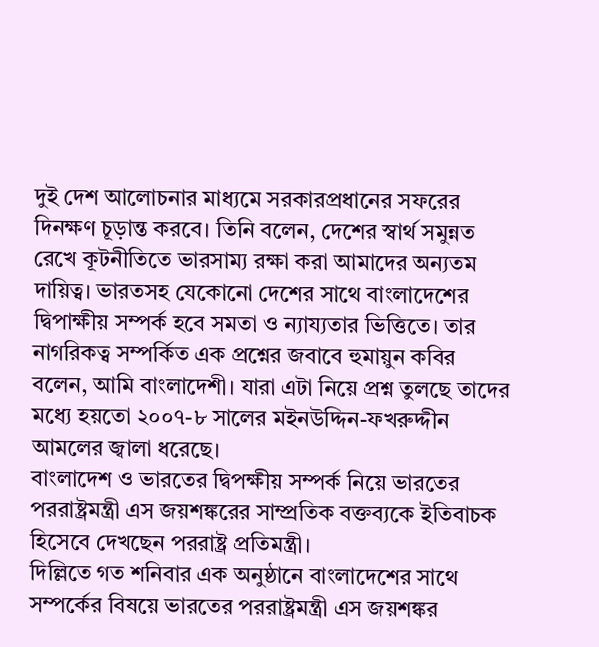দুই দেশ আলোচনার মাধ্যমে সরকারপ্রধানের সফরের দিনক্ষণ চূড়ান্ত করবে। তিনি বলেন, দেশের স্বার্থ সমুন্নত রেখে কূটনীতিতে ভারসাম্য রক্ষা করা আমাদের অন্যতম দায়িত্ব। ভারতসহ যেকোনো দেশের সাথে বাংলাদেশের দ্বিপাক্ষীয় সম্পর্ক হবে সমতা ও ন্যায্যতার ভিত্তিতে। তার নাগরিকত্ব সম্পর্কিত এক প্রশ্নের জবাবে হুমায়ুন কবির বলেন, আমি বাংলাদেশী। যারা এটা নিয়ে প্রশ্ন তুলছে তাদের মধ্যে হয়তো ২০০৭-৮ সালের মইনউদ্দিন-ফখরুদ্দীন আমলের জ্বালা ধরেছে।
বাংলাদেশ ও ভারতের দ্বিপক্ষীয় সম্পর্ক নিয়ে ভারতের পররাষ্ট্রমন্ত্রী এস জয়শঙ্করের সাম্প্রতিক বক্তব্যকে ইতিবাচক হিসেবে দেখছেন পররাষ্ট্র প্রতিমন্ত্রী।
দিল্লিতে গত শনিবার এক অনুষ্ঠানে বাংলাদেশের সাথে সম্পর্কের বিষয়ে ভারতের পররাষ্ট্রমন্ত্রী এস জয়শঙ্কর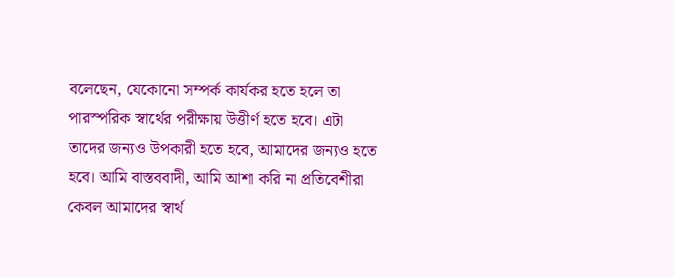বলেছেন, যেকোনো সম্পর্ক কার্যকর হতে হলে তা পারস্পরিক স্বার্থের পরীক্ষায় উত্তীর্ণ হতে হবে। এটা তাদের জন্যও উপকারী হতে হবে, আমাদের জন্যও হতে হবে। আমি বাস্তববাদী, আমি আশা করি না প্রতিবেশীরা কেবল আমাদের স্বার্থ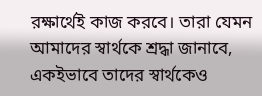রক্ষার্থেই কাজ করবে। তারা যেমন আমাদের স্বার্থকে শ্রদ্ধা জানাবে, একইভাবে তাদের স্বার্থকেও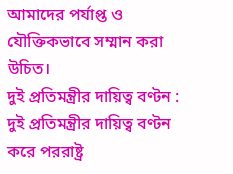আমাদের পর্যাপ্ত ও যৌক্তিকভাবে সম্মান করা উচিত।
দুই প্রতিমন্ত্রীর দায়িত্ব বণ্টন : দুই প্রতিমন্ত্রীর দায়িত্ব বণ্টন করে পররাষ্ট্র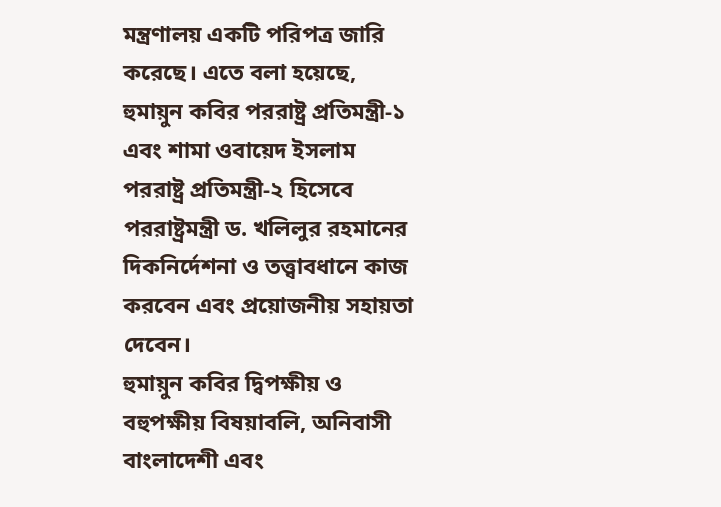মন্ত্রণালয় একটি পরিপত্র জারি করেছে। এতে বলা হয়েছে, হুমায়ুন কবির পররাষ্ট্র প্রতিমন্ত্রী-১ এবং শামা ওবায়েদ ইসলাম পররাষ্ট্র প্রতিমন্ত্রী-২ হিসেবে পররাষ্ট্রমন্ত্রী ড. খলিলুর রহমানের দিকনির্দেশনা ও তত্ত্বাবধানে কাজ করবেন এবং প্রয়োজনীয় সহায়তা দেবেন।
হুমায়ুন কবির দ্বিপক্ষীয় ও বহুপক্ষীয় বিষয়াবলি, অনিবাসী বাংলাদেশী এবং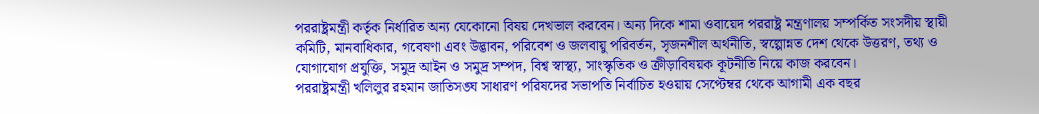পররাষ্ট্রমন্ত্রী কর্তৃক নির্ধারিত অন্য যেকোনো বিষয় দেখভাল করবেন। অন্য দিকে শামা ওবায়েদ পররাষ্ট্র মন্ত্রণালয় সম্পর্কিত সংসদীয় স্থায়ী কমিটি, মানবাধিকার, গবেষণা এবং উদ্ভাবন, পরিবেশ ও জলবায়ু পরিবর্তন, সৃজনশীল অর্থনীতি, স্বল্পোন্নত দেশ থেকে উত্তরণ, তথ্য ও যোগাযোগ প্রযুক্তি, সমুদ্র আইন ও সমুদ্র সম্পদ, বিশ্ব স্বাস্থ্য, সাংস্কৃতিক ও ক্রীড়াবিষয়ক কূটনীতি নিয়ে কাজ করবেন।
পররাষ্ট্রমন্ত্রী খলিলুর রহমান জাতিসঙ্ঘ সাধারণ পরিষদের সভাপতি নির্বাচিত হওয়ায় সেপ্টেম্বর থেকে আগামী এক বছর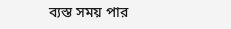ব্যস্ত সময় পার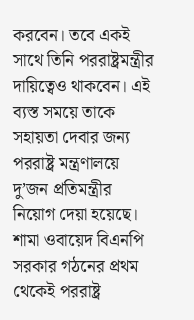করবেন। তবে একই সাথে তিনি পররাষ্ট্রমন্ত্রীর দায়িত্বেও থাকবেন। এই ব্যস্ত সময়ে তাকে সহায়তা দেবার জন্য পররাষ্ট্র মন্ত্রণালয়ে দু’জন প্রতিমন্ত্রীর নিয়োগ দেয়া হয়েছে। শামা ওবায়েদ বিএনপি সরকার গঠনের প্রথম থেকেই পররাষ্ট্র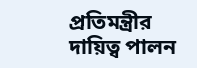প্রতিমন্ত্রীর দায়িত্ব পালন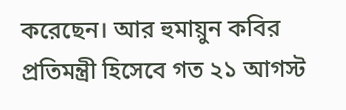করেছেন। আর হুমায়ুন কবির প্রতিমন্ত্রী হিসেবে গত ২১ আগস্ট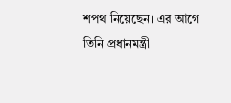শপথ নিয়েছেন। এর আগে তিনি প্রধানমন্ত্রী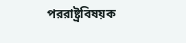পররাষ্ট্রবিষয়ক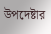উপদেষ্টার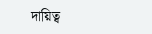দায়িত্ব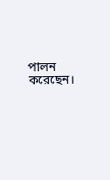পালন করেছেন।